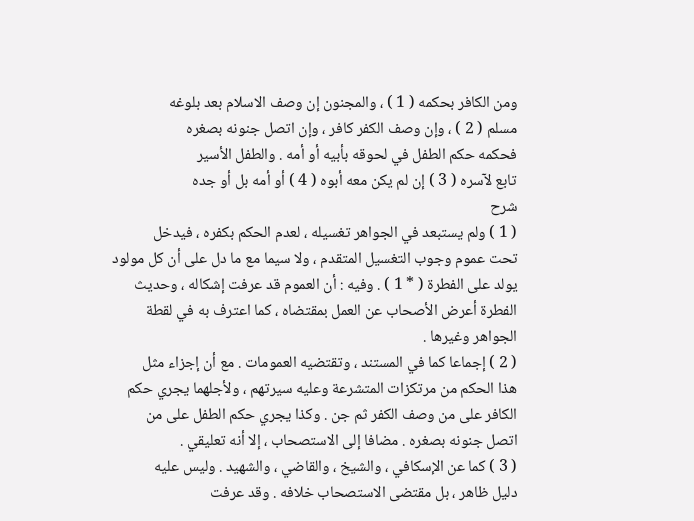ومن الكافر بحكمه ( 1 ) ، والمجنون إن وصف الاسلام بعد بلوغه
مسلم ( 2 ) ، وإن وصف الكفر كافر ، وإن اتصل جنونه بصغره
فحكمه حكم الطفل في لحوقه بأبيه أو أمه . والطفل الأسير
تابع لآسره ( 3 ) إن لم يكن معه أبوه ( 4 ) أو أمه بل أو جده
شرح
( 1 ) ولم يستبعد في الجواهر تغسيله ، لعدم الحكم بكفره ، فيدخل
تحت عموم وجوب التغسيل المتقدم ، ولا سيما مع ما دل على أن كل مولود
يولد على الفطرة ( * 1 ) . وفيه : أن العموم قد عرفت إشكاله ، وحديث
الفطرة أعرض الأصحاب عن العمل بمقتضاه ، كما اعترف به في لقطة
الجواهر وغيرها .
( 2 ) إجماعا كما في المستند ، وتقتضيه العمومات . مع أن إجزاء مثل
هذا الحكم من مرتكزات المتشرعة وعليه سيرتهم ، ولأجلهما يجري حكم
الكافر على من وصف الكفر ثم جن . وكذا يجري حكم الطفل على من
اتصل جنونه بصغره . مضافا إلى الاستصحاب ، إلا أنه تعليقي .
( 3 ) كما عن الإسكافي ، والشيخ ، والقاضي ، والشهيد . وليس عليه
دليل ظاهر ، بل مقتضى الاستصحاب خلافه . وقد عرفت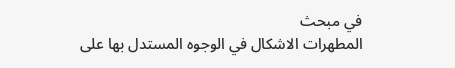في مبحث
المطهرات الاشكال في الوجوه المستدل بها على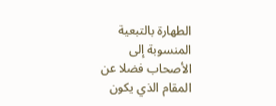الطهارة بالتبعية المنسوبة إلى
الأصحاب فضلا عن المقام الذي يكون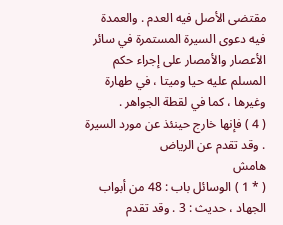مقتضى الأصل فيه العدم . والعمدة
فيه دعوى السيرة المستمرة في سائر الأعصار والأمصار على إجراء حكم
المسلم عليه حيا وميتا ، في طهارة وغيرها ، كما في لقطة الجواهر .
( 4 ) فإنها خارج حينئذ عن مورد السيرة . وقد تقدم عن الرياض
هامش
( * 1 ) الوسائل باب : 48 من أبواب الجهاد ، حديث : 3 . وقد تقدم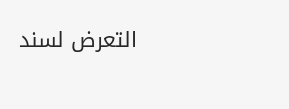التعرض لسند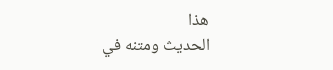هذا
الحديث ومتنه في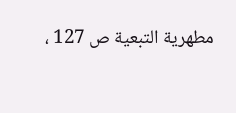مطهرية التبعية ص 127 ،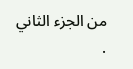من الجزء الثاني .